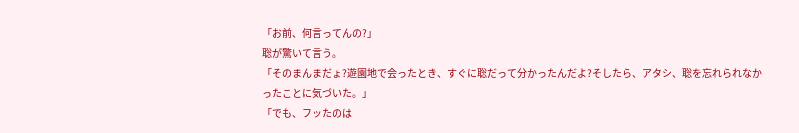「お前、何言ってんの?」
聡が驚いて言う。
「そのまんまだょ?遊園地で会ったとき、すぐに聡だって分かったんだよ?そしたら、アタシ、聡を忘れられなかったことに気づいた。」
「でも、フッたのは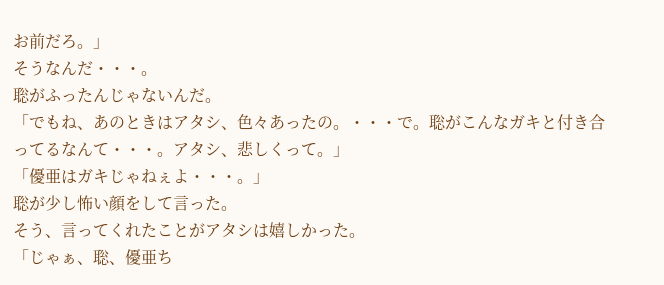お前だろ。」
そうなんだ・・・。
聡がふったんじゃないんだ。
「でもね、あのときはアタシ、色々あったの。・・・で。聡がこんなガキと付き合ってるなんて・・・。アタシ、悲しくって。」
「優亜はガキじゃねぇよ・・・。」
聡が少し怖い顔をして言った。
そう、言ってくれたことがアタシは嬉しかった。
「じゃぁ、聡、優亜ち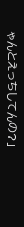ゃんとえっちしてんの?」